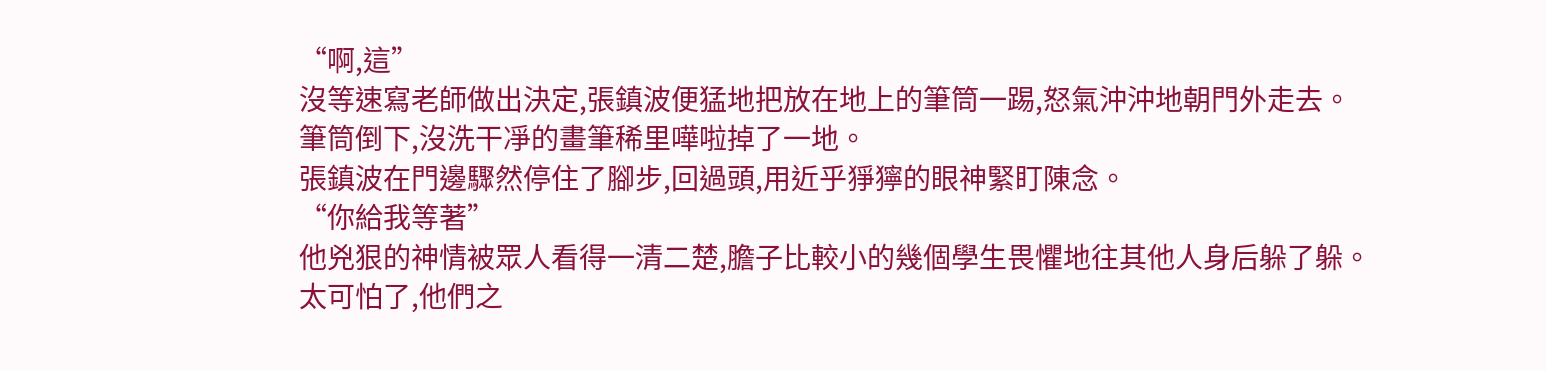“啊,這”
沒等速寫老師做出決定,張鎮波便猛地把放在地上的筆筒一踢,怒氣沖沖地朝門外走去。
筆筒倒下,沒洗干凈的畫筆稀里嘩啦掉了一地。
張鎮波在門邊驟然停住了腳步,回過頭,用近乎猙獰的眼神緊盯陳念。
“你給我等著”
他兇狠的神情被眾人看得一清二楚,膽子比較小的幾個學生畏懼地往其他人身后躲了躲。
太可怕了,他們之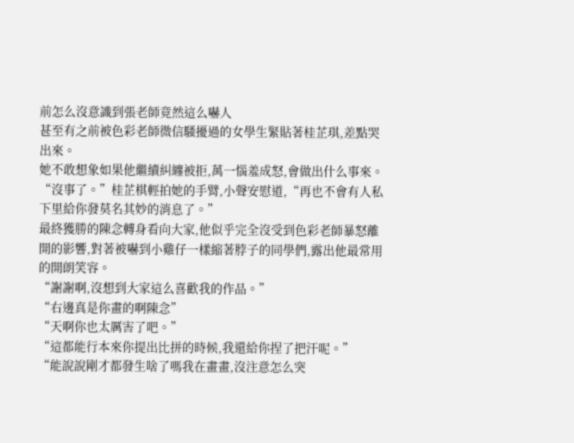前怎么沒意識到張老師竟然這么嚇人
甚至有之前被色彩老師微信騷擾過的女學生緊貼著桂芷琪,差點哭出來。
她不敢想象如果他繼續糾纏被拒,萬一惱羞成怒,會做出什么事來。
“沒事了。”桂芷棋輕拍她的手臂,小聲安慰道,“再也不會有人私下里給你發莫名其妙的消息了。”
最終獲勝的陳念轉身看向大家,他似乎完全沒受到色彩老師暴怒離開的影響,對著被嚇到小雞仔一樣縮著脖子的同學們,露出他最常用的開朗笑容。
“謝謝啊,沒想到大家這么喜歡我的作品。”
“右邊真是你畫的啊陳念”
“天啊你也太厲害了吧。”
“這都能行本來你提出比拼的時候,我還給你捏了把汗呢。”
“能說說剛才都發生啥了嗎我在畫畫,沒注意怎么突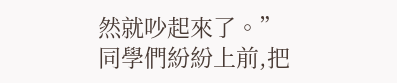然就吵起來了。”
同學們紛紛上前,把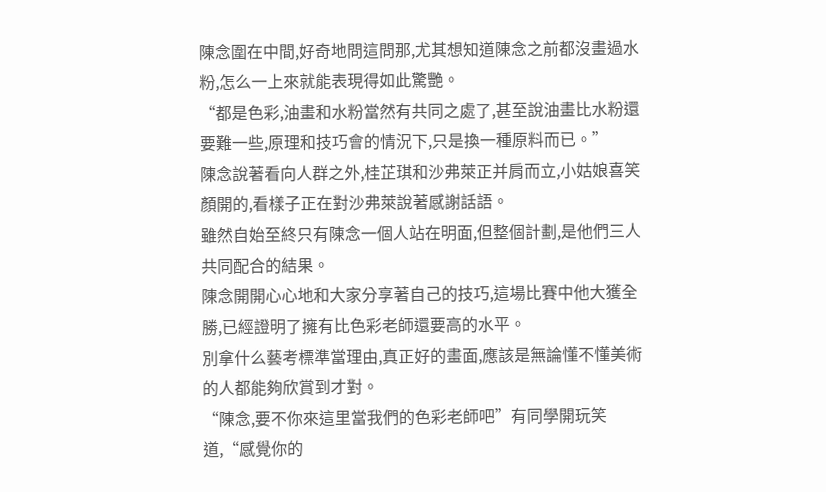陳念圍在中間,好奇地問這問那,尤其想知道陳念之前都沒畫過水粉,怎么一上來就能表現得如此驚艷。
“都是色彩,油畫和水粉當然有共同之處了,甚至說油畫比水粉還要難一些,原理和技巧會的情況下,只是換一種原料而已。”
陳念說著看向人群之外,桂芷琪和沙弗萊正并肩而立,小姑娘喜笑顏開的,看樣子正在對沙弗萊說著感謝話語。
雖然自始至終只有陳念一個人站在明面,但整個計劃,是他們三人共同配合的結果。
陳念開開心心地和大家分享著自己的技巧,這場比賽中他大獲全勝,已經證明了擁有比色彩老師還要高的水平。
別拿什么藝考標準當理由,真正好的畫面,應該是無論懂不懂美術的人都能夠欣賞到才對。
“陳念,要不你來這里當我們的色彩老師吧”有同學開玩笑道,“感覺你的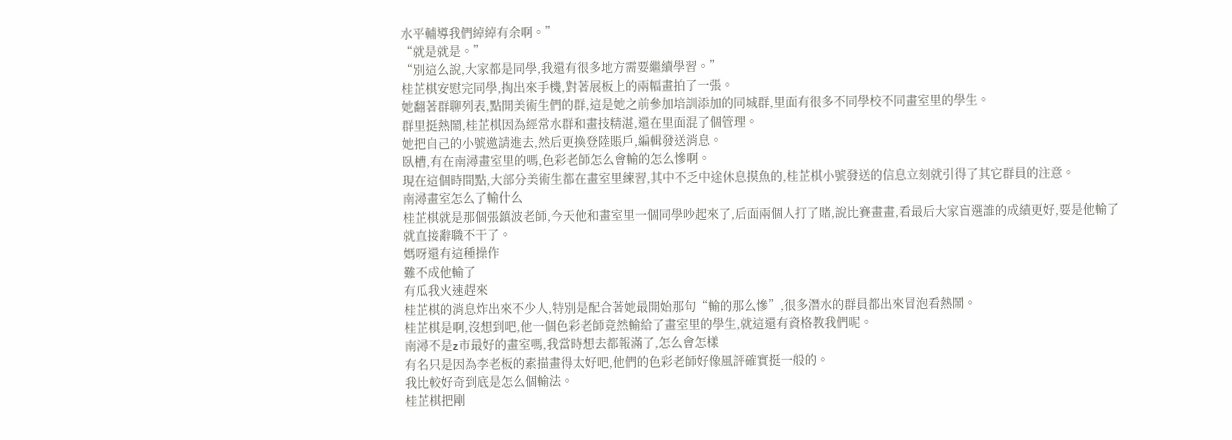水平輔導我們綽綽有余啊。”
“就是就是。”
“別這么說,大家都是同學,我還有很多地方需要繼續學習。”
桂芷棋安慰完同學,掏出來手機,對著展板上的兩幅畫拍了一張。
她翻著群聊列表,點開美術生們的群,這是她之前參加培訓添加的同城群,里面有很多不同學校不同畫室里的學生。
群里挺熱鬧,桂芷棋因為經常水群和畫技精湛,還在里面混了個管理。
她把自己的小號邀請進去,然后更換登陸賬戶,編輯發送消息。
臥槽,有在南潯畫室里的嗎,色彩老師怎么會輸的怎么慘啊。
現在這個時間點,大部分美術生都在畫室里練習,其中不乏中途休息摸魚的,桂芷棋小號發送的信息立刻就引得了其它群員的注意。
南潯畫室怎么了輸什么
桂芷棋就是那個張鎮波老師,今天他和畫室里一個同學吵起來了,后面兩個人打了賭,說比賽畫畫,看最后大家盲選誰的成績更好,要是他輸了就直接辭職不干了。
媽呀還有這種操作
難不成他輸了
有瓜我火速趕來
桂芷棋的消息炸出來不少人,特別是配合著她最開始那句“輸的那么慘”,很多潛水的群員都出來冒泡看熱鬧。
桂芷棋是啊,沒想到吧,他一個色彩老師竟然輸給了畫室里的學生,就這還有資格教我們呢。
南潯不是z市最好的畫室嗎,我當時想去都報滿了,怎么會怎樣
有名只是因為李老板的素描畫得太好吧,他們的色彩老師好像風評確實挺一般的。
我比較好奇到底是怎么個輸法。
桂芷棋把剛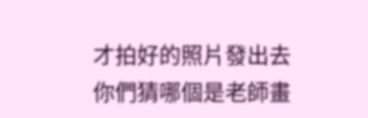才拍好的照片發出去
你們猜哪個是老師畫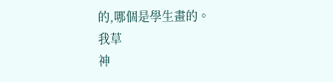的,哪個是學生畫的。
我草
神